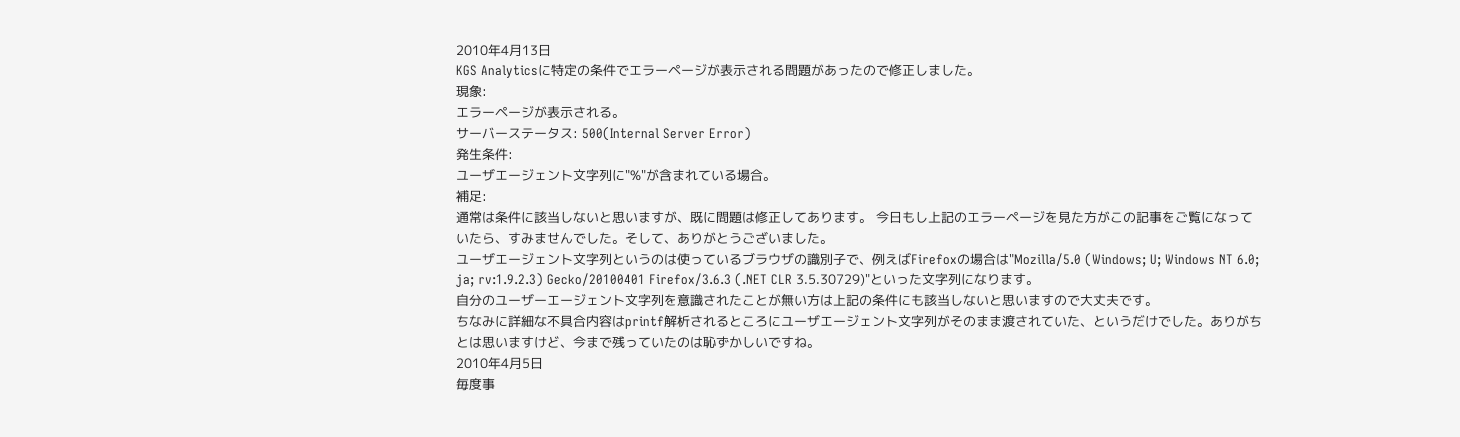2010年4月13日
KGS Analyticsに特定の条件でエラーページが表示される問題があったので修正しました。
現象:
エラーページが表示される。
サーバーステータス: 500(Internal Server Error)
発生条件:
ユーザエージェント文字列に"%"が含まれている場合。
補足:
通常は条件に該当しないと思いますが、既に問題は修正してあります。 今日もし上記のエラーページを見た方がこの記事をご覧になっていたら、すみませんでした。そして、ありがとうございました。
ユーザエージェント文字列というのは使っているブラウザの識別子で、例えばFirefoxの場合は"Mozilla/5.0 (Windows; U; Windows NT 6.0; ja; rv:1.9.2.3) Gecko/20100401 Firefox/3.6.3 (.NET CLR 3.5.30729)"といった文字列になります。
自分のユーザーエージェント文字列を意識されたことが無い方は上記の条件にも該当しないと思いますので大丈夫です。
ちなみに詳細な不具合内容はprintf解析されるところにユーザエージェント文字列がそのまま渡されていた、というだけでした。ありがちとは思いますけど、今まで残っていたのは恥ずかしいですね。
2010年4月5日
毎度事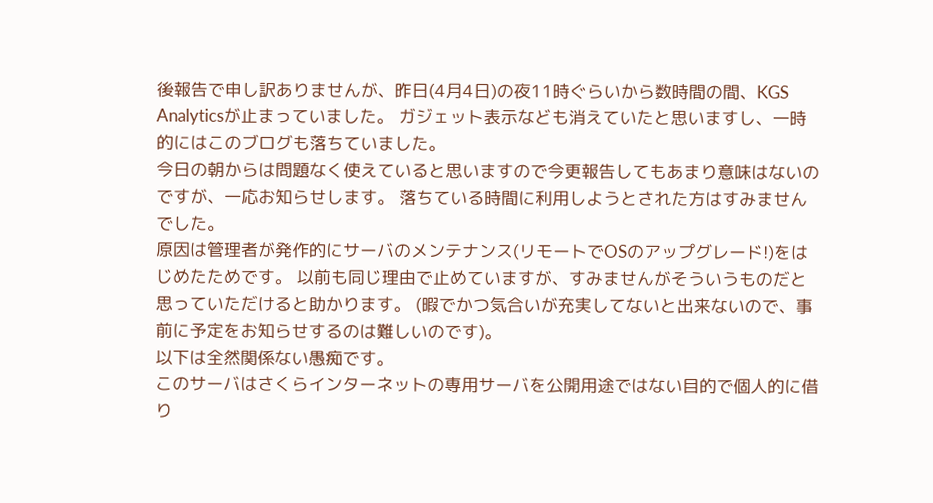後報告で申し訳ありませんが、昨日(4月4日)の夜11時ぐらいから数時間の間、KGS Analyticsが止まっていました。 ガジェット表示なども消えていたと思いますし、一時的にはこのブログも落ちていました。
今日の朝からは問題なく使えていると思いますので今更報告してもあまり意味はないのですが、一応お知らせします。 落ちている時間に利用しようとされた方はすみませんでした。
原因は管理者が発作的にサーバのメンテナンス(リモートでOSのアップグレード!)をはじめたためです。 以前も同じ理由で止めていますが、すみませんがそういうものだと思っていただけると助かります。 (暇でかつ気合いが充実してないと出来ないので、事前に予定をお知らせするのは難しいのです)。
以下は全然関係ない愚痴です。
このサーバはさくらインターネットの専用サーバを公開用途ではない目的で個人的に借り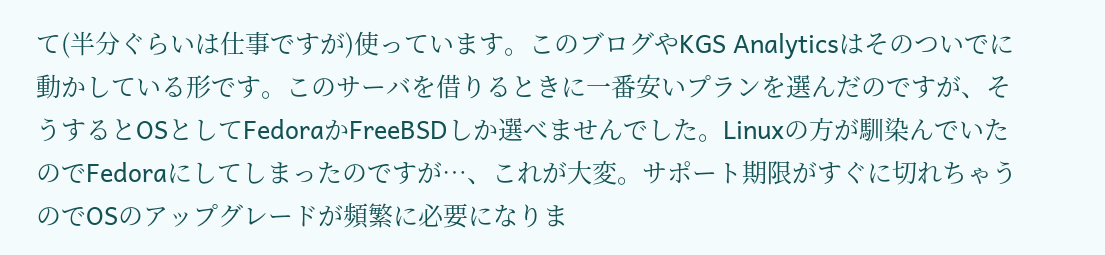て(半分ぐらいは仕事ですが)使っています。このブログやKGS Analyticsはそのついでに動かしている形です。このサーバを借りるときに一番安いプランを選んだのですが、そうするとOSとしてFedoraかFreeBSDしか選べませんでした。Linuxの方が馴染んでいたのでFedoraにしてしまったのですが…、これが大変。サポート期限がすぐに切れちゃうのでOSのアップグレードが頻繁に必要になりま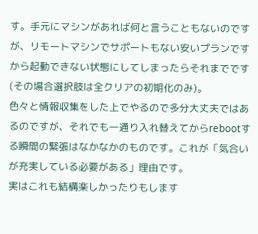す。手元にマシンがあれば何と言うこともないのですが、リモートマシンでサポートもない安いプランですから起動できない状態にしてしまったらそれまでです(その場合選択肢は全クリアの初期化のみ)。
色々と情報収集をした上でやるので多分大丈夫ではあるのですが、それでも一通り入れ替えてからrebootする瞬間の緊張はなかなかのものです。これが「気合いが充実している必要がある」理由です。
実はこれも結構楽しかったりもします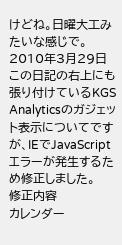けどね。日曜大工みたいな感じで。
2010年3月29日
この日記の右上にも張り付けているKGS Analyticsのガジェット表示についてですが、IEでJavaScriptエラーが発生するため修正しました。
修正内容
カレンダー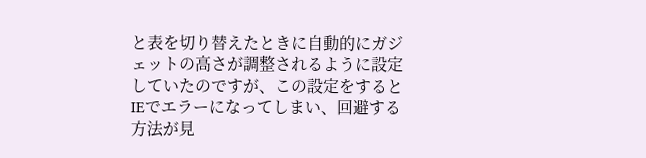と表を切り替えたときに自動的にガジェットの高さが調整されるように設定していたのですが、この設定をするとIEでエラーになってしまい、回避する方法が見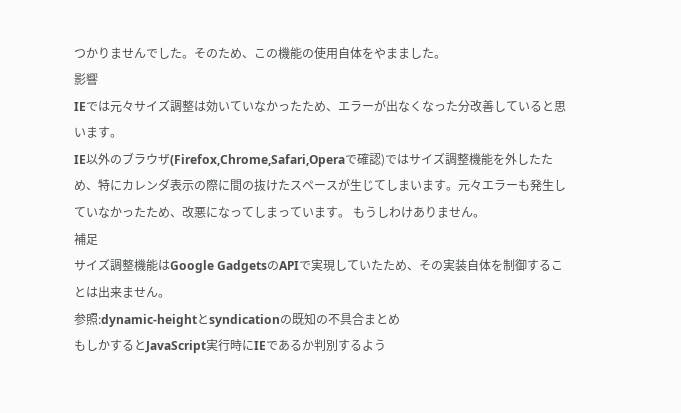つかりませんでした。そのため、この機能の使用自体をやまました。
影響
IEでは元々サイズ調整は効いていなかったため、エラーが出なくなった分改善していると思います。
IE以外のブラウザ(Firefox,Chrome,Safari,Operaで確認)ではサイズ調整機能を外したため、特にカレンダ表示の際に間の抜けたスペースが生じてしまいます。元々エラーも発生していなかったため、改悪になってしまっています。 もうしわけありません。
補足
サイズ調整機能はGoogle GadgetsのAPIで実現していたため、その実装自体を制御することは出来ません。
参照:dynamic-heightとsyndicationの既知の不具合まとめ
もしかするとJavaScript実行時にIEであるか判別するよう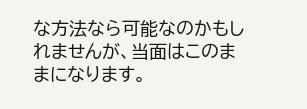な方法なら可能なのかもしれませんが、当面はこのままになります。